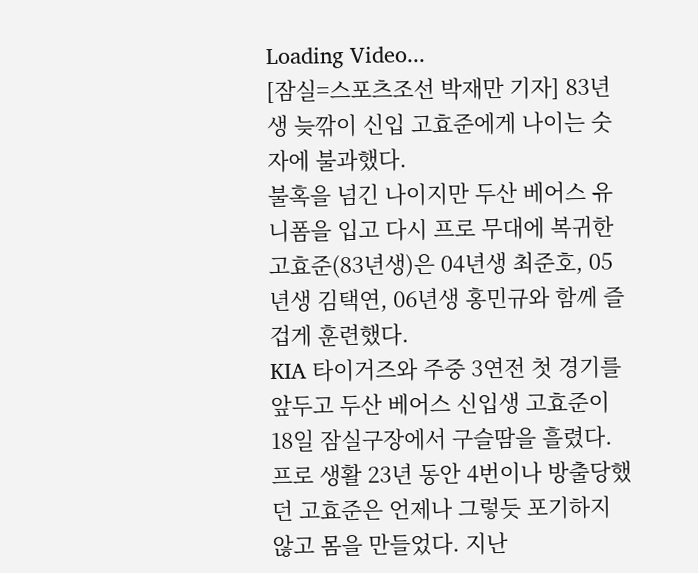Loading Video...
[잠실=스포츠조선 박재만 기자] 83년생 늦깎이 신입 고효준에게 나이는 숫자에 불과했다.
불혹을 넘긴 나이지만 두산 베어스 유니폼을 입고 다시 프로 무대에 복귀한 고효준(83년생)은 04년생 최준호, 05년생 김택연, 06년생 홍민규와 함께 즐겁게 훈련했다.
KIA 타이거즈와 주중 3연전 첫 경기를 앞두고 두산 베어스 신입생 고효준이 18일 잠실구장에서 구슬땀을 흘렸다.
프로 생활 23년 동안 4번이나 방출당했던 고효준은 언제나 그렇듯 포기하지 않고 몸을 만들었다. 지난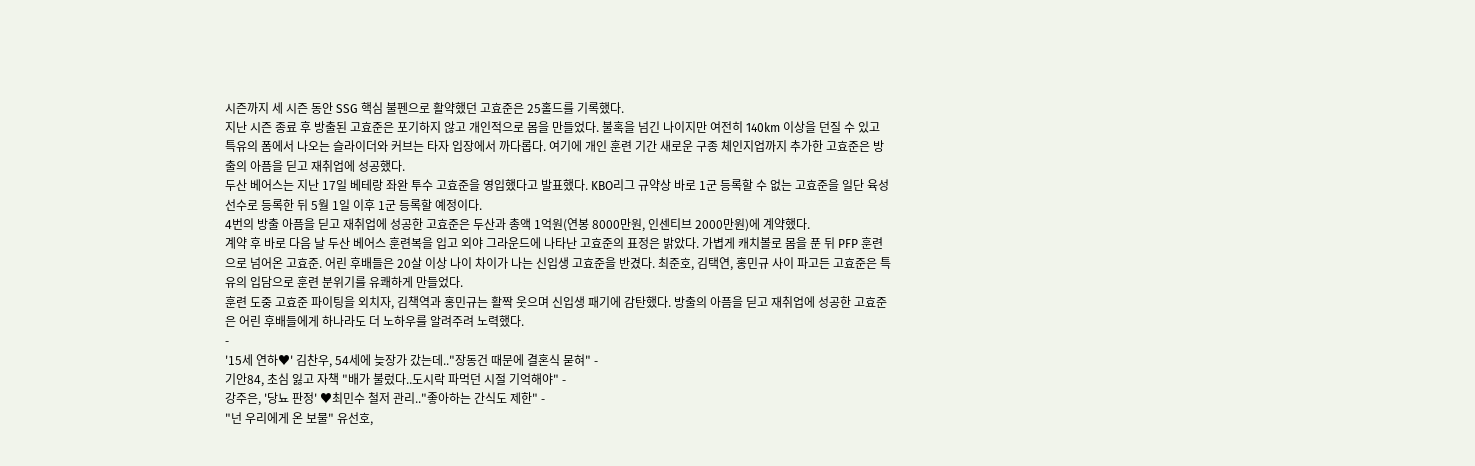시즌까지 세 시즌 동안 SSG 핵심 불펜으로 활약했던 고효준은 25홀드를 기록했다.
지난 시즌 종료 후 방출된 고효준은 포기하지 않고 개인적으로 몸을 만들었다. 불혹을 넘긴 나이지만 여전히 140km 이상을 던질 수 있고 특유의 폼에서 나오는 슬라이더와 커브는 타자 입장에서 까다롭다. 여기에 개인 훈련 기간 새로운 구종 체인지업까지 추가한 고효준은 방출의 아픔을 딛고 재취업에 성공했다.
두산 베어스는 지난 17일 베테랑 좌완 투수 고효준을 영입했다고 발표했다. KBO리그 규약상 바로 1군 등록할 수 없는 고효준을 일단 육성 선수로 등록한 뒤 5월 1일 이후 1군 등록할 예정이다.
4번의 방출 아픔을 딛고 재취업에 성공한 고효준은 두산과 총액 1억원(연봉 8000만원, 인센티브 2000만원)에 계약했다.
계약 후 바로 다음 날 두산 베어스 훈련복을 입고 외야 그라운드에 나타난 고효준의 표정은 밝았다. 가볍게 캐치볼로 몸을 푼 뒤 PFP 훈련으로 넘어온 고효준. 어린 후배들은 20살 이상 나이 차이가 나는 신입생 고효준을 반겼다. 최준호, 김택연, 홍민규 사이 파고든 고효준은 특유의 입담으로 훈련 분위기를 유쾌하게 만들었다.
훈련 도중 고효준 파이팅을 외치자, 김책역과 홍민규는 활짝 웃으며 신입생 패기에 감탄했다. 방출의 아픔을 딛고 재취업에 성공한 고효준은 어린 후배들에게 하나라도 더 노하우를 알려주려 노력했다.
-
'15세 연하♥' 김찬우, 54세에 늦장가 갔는데.."장동건 때문에 결혼식 묻혀" -
기안84, 초심 잃고 자책 "배가 불렀다..도시락 파먹던 시절 기억해야" -
강주은, '당뇨 판정' ♥최민수 철저 관리.."좋아하는 간식도 제한" -
"넌 우리에게 온 보물" 유선호,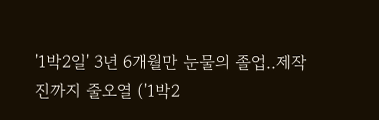'1박2일' 3년 6개월만 눈물의 졸업..제작진까지 줄오열 ('1박2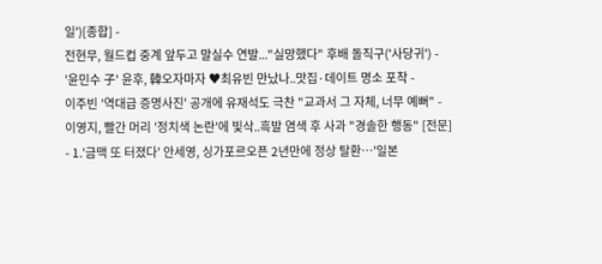일')[종합] -
전현무, 월드컵 중계 앞두고 말실수 연발..."실망했다" 후배 돌직구('사당귀') -
'윤민수 子' 윤후, 韓오자마자 ♥최유빈 만났나..맛집·데이트 명소 포착 -
이주빈 '역대급 증명사진' 공개에 유재석도 극찬 "교과서 그 자체, 너무 예뻐" -
이영지, 빨간 머리 '정치색 논란'에 빛삭..흑발 염색 후 사과 "경솔한 행동" [전문]
- 1.'금맥 또 터졌다' 안세영, 싱가포르오픈 2년만에 정상 탈환…'일본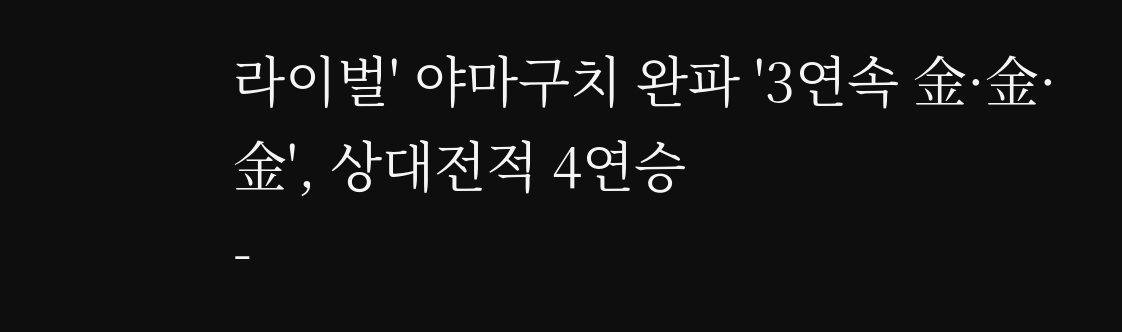라이벌' 야마구치 완파 '3연속 金·金·金', 상대전적 4연승
-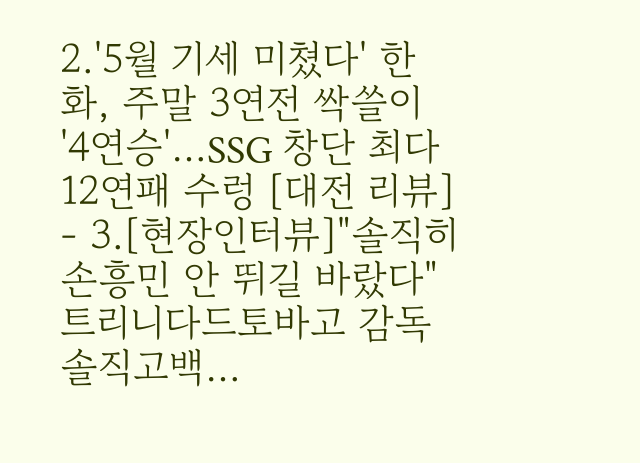2.'5월 기세 미쳤다' 한화, 주말 3연전 싹쓸이 '4연승'…SSG 창단 최다 12연패 수렁 [대전 리뷰]
- 3.[현장인터뷰]"솔직히 손흥민 안 뛰길 바랐다" 트리니다드토바고 감독 솔직고백…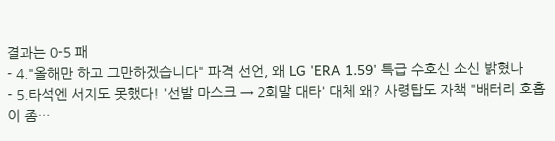결과는 0-5 패
- 4."올해만 하고 그만하겠습니다" 파격 선언, 왜 LG 'ERA 1.59' 특급 수호신 소신 밝혔나
- 5.타석엔 서지도 못했다! '선발 마스크 → 2회말 대타' 대체 왜? 사령탑도 자책 "배터리 호흡이 좀…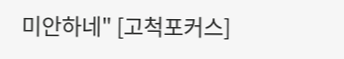미안하네" [고척포커스]